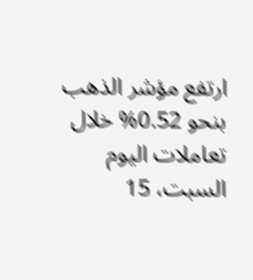ارتفع مؤشر الذهب بنحو 0.52% خلال تعاملات اليوم السبت، 15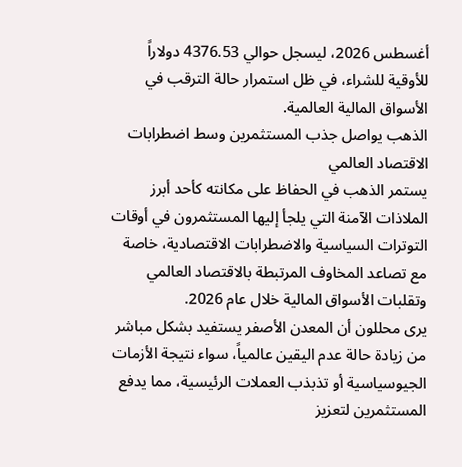أغسطس 2026، ليسجل حوالي 4376.53 دولاراً للأوقية للشراء، في ظل استمرار حالة الترقب في الأسواق المالية العالمية.
الذهب يواصل جذب المستثمرين وسط اضطرابات الاقتصاد العالمي
يستمر الذهب في الحفاظ على مكانته كأحد أبرز الملاذات الآمنة التي يلجأ إليها المستثمرون في أوقات التوترات السياسية والاضطرابات الاقتصادية، خاصة مع تصاعد المخاوف المرتبطة بالاقتصاد العالمي وتقلبات الأسواق المالية خلال عام 2026.
يرى محللون أن المعدن الأصفر يستفيد بشكل مباشر من زيادة حالة عدم اليقين عالمياً، سواء نتيجة الأزمات الجيوسياسية أو تذبذب العملات الرئيسية، مما يدفع المستثمرين لتعزيز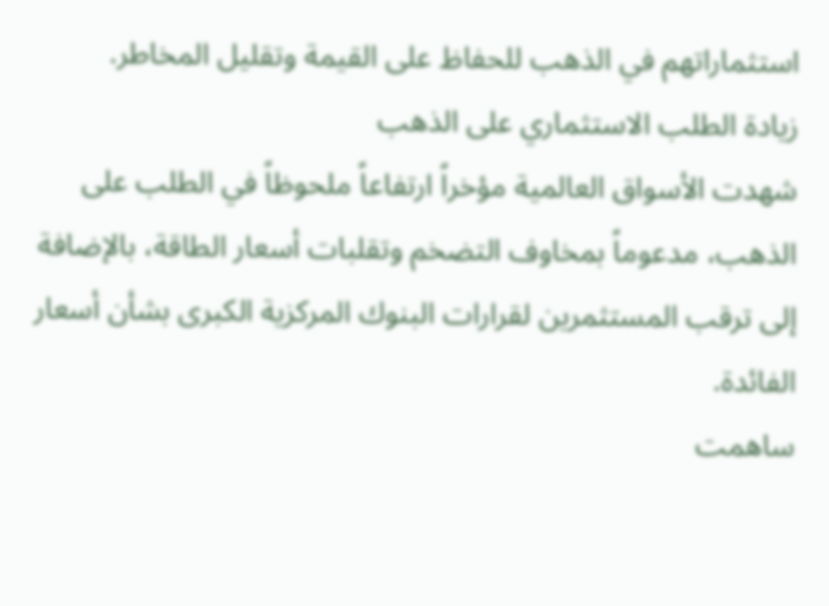استثماراتهم في الذهب للحفاظ على القيمة وتقليل المخاطر.
زيادة الطلب الاستثماري على الذهب
شهدت الأسواق العالمية مؤخراً ارتفاعاً ملحوظاً في الطلب على الذهب، مدعوماً بمخاوف التضخم وتقلبات أسعار الطاقة، بالإضافة إلى ترقب المستثمرين لقرارات البنوك المركزية الكبرى بشأن أسعار الفائدة.
ساهمت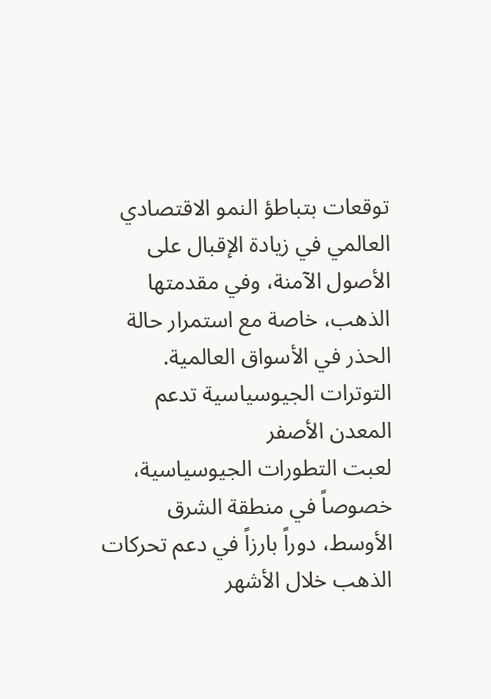توقعات بتباطؤ النمو الاقتصادي العالمي في زيادة الإقبال على الأصول الآمنة، وفي مقدمتها الذهب، خاصة مع استمرار حالة الحذر في الأسواق العالمية.
التوترات الجيوسياسية تدعم المعدن الأصفر
لعبت التطورات الجيوسياسية، خصوصاً في منطقة الشرق الأوسط، دوراً بارزاً في دعم تحركات الذهب خلال الأشهر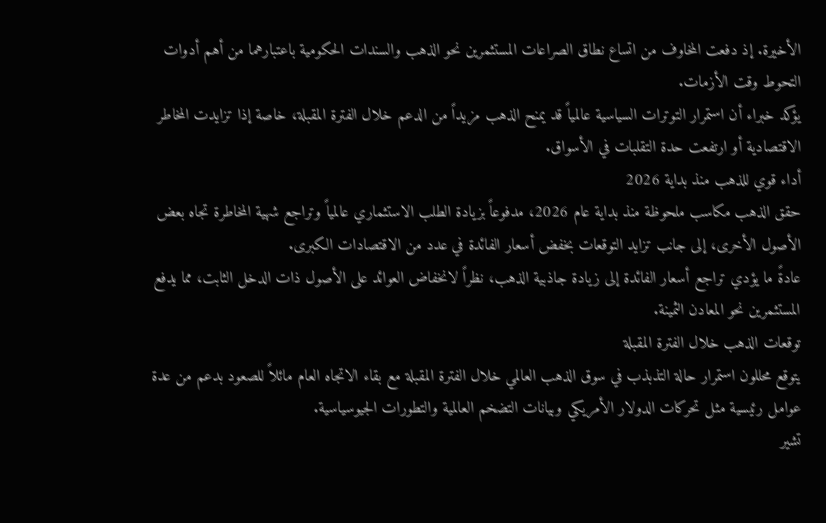الأخيرة. إذ دفعت المخاوف من اتساع نطاق الصراعات المستثمرين نحو الذهب والسندات الحكومية باعتبارهما من أهم أدوات التحوط وقت الأزمات.
يؤكد خبراء أن استمرار التوترات السياسية عالمياً قد يمنح الذهب مزيداً من الدعم خلال الفترة المقبلة، خاصة إذا تزايدت المخاطر الاقتصادية أو ارتفعت حدة التقلبات في الأسواق.
أداء قوي للذهب منذ بداية 2026
حقق الذهب مكاسب ملحوظة منذ بداية عام 2026، مدفوعاً بزيادة الطلب الاستثماري عالمياً وتراجع شهية المخاطرة تجاه بعض الأصول الأخرى، إلى جانب تزايد التوقعات بخفض أسعار الفائدة في عدد من الاقتصادات الكبرى.
عادةً ما يؤدي تراجع أسعار الفائدة إلى زيادة جاذبية الذهب، نظراً لانخفاض العوائد على الأصول ذات الدخل الثابت، مما يدفع المستثمرين نحو المعادن الثمينة.
توقعات الذهب خلال الفترة المقبلة
يتوقع محللون استمرار حالة التذبذب في سوق الذهب العالمي خلال الفترة المقبلة مع بقاء الاتجاه العام مائلاً للصعود بدعم من عدة عوامل رئيسية مثل تحركات الدولار الأمريكي وبيانات التضخم العالمية والتطورات الجيوسياسية.
تشير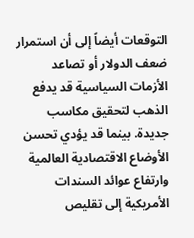التوقعات أيضاً إلى أن استمرار ضعف الدولار أو تصاعد الأزمات السياسية قد يدفع الذهب لتحقيق مكاسب جديدة. بينما قد يؤدي تحسن الأوضاع الاقتصادية العالمية وارتفاع عوائد السندات الأمريكية إلى تقليص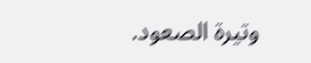وتيرة الصعود.